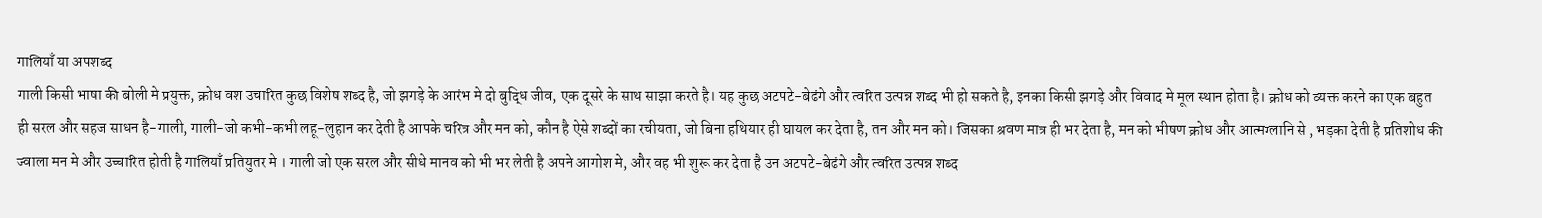गालियाँ या अपशब्द
गाली किसी भाषा की बोली मे प्रयुक्त, क्रोध वश उचारित कुछ विशेष शब्द है, जो झगड़े के आरंभ मे दो बुद्धि जीव, एक दूसरे के साथ साझा करते है। यह कुछ अटपटे-बेढंगे और त्वरित उत्पन्न शब्द भी हो सकते है, इनका किसी झगड़े और विवाद मे मूल स्थान होता है। क्रोध को व्यक्त करने का एक बहुत ही सरल और सहज साधन है-गाली, गाली-जो कभी-कभी लहू-लुहान कर देती है आपके चरित्र और मन को, कौन है ऐसे शब्दों का रचीयता, जो बिना हथियार ही घायल कर देता है, तन और मन को। जिसका श्रवण मात्र ही भर देता है, मन को भीषण क्रोध और आत्मग्लानि से , भड़का देती है प्रतिशोध की ज्वाला मन मे और उच्चारित होती है गालियाँ प्रतियुतर मे । गाली जो एक सरल और सीधे मानव को भी भर लेती है अपने आगोश मे, और वह भी शुरू कर देता है उन अटपटे-बेढंगे और त्वरित उत्पन्न शब्द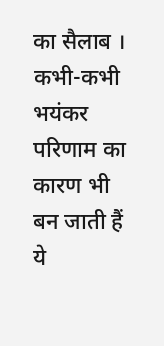का सैलाब । कभी-कभी भयंकर परिणाम का कारण भी बन जाती हैं ये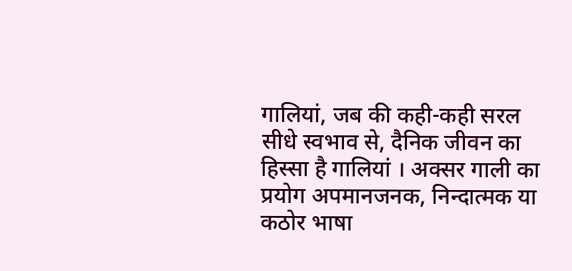गालियां, जब की कही-कही सरल सीधे स्वभाव से, दैनिक जीवन का हिस्सा है गालियां । अक्सर गाली का प्रयोग अपमानजनक, निन्दात्मक या कठोर भाषा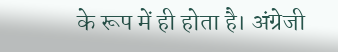के रूप में ही होता है। अंग्रेजी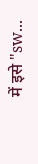में इसे "sw...